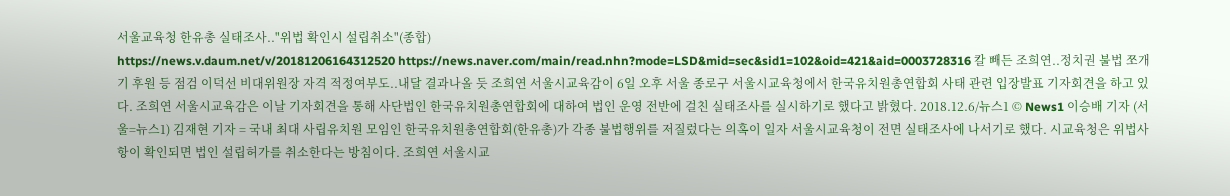서울교육청 한유총 실태조사.."위법 확인시 설립취소"(종합)
https://news.v.daum.net/v/20181206164312520 https://news.naver.com/main/read.nhn?mode=LSD&mid=sec&sid1=102&oid=421&aid=0003728316 칼 빼든 조희연..정치권 불법 쪼개기 후원 등 점검 이덕선 비대위원장 자격 적정여부도..내달 결과나올 듯 조희연 서울시교육감이 6일 오후 서울 종로구 서울시교육청에서 한국유치원총연합회 사태 관련 입장발표 기자회견을 하고 있다. 조희연 서울시교육감은 이날 기자회견을 통해 사단법인 한국유치원총연합회에 대하여 법인 운영 전반에 걸친 실태조사를 실시하기로 했다고 밝혔다. 2018.12.6/뉴스1 © News1 이승배 기자 (서울=뉴스1) 김재현 기자 = 국내 최대 사립유치원 모임인 한국유치원총연합회(한유총)가 각종 불법행위를 저질렀다는 의혹이 일자 서울시교육청이 전면 실태조사에 나서기로 했다. 시교육청은 위법사항이 확인되면 법인 설립허가를 취소한다는 방침이다. 조희연 서울시교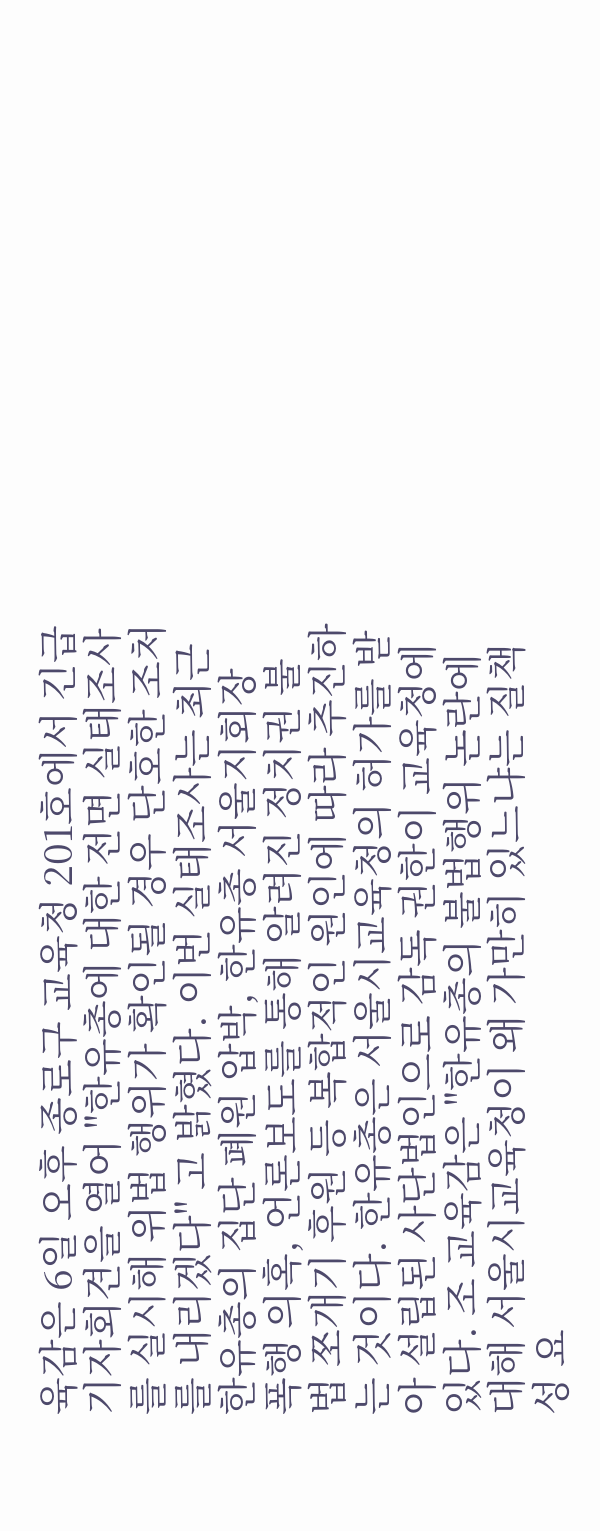육감은 6일 오후 종로구 교육청 201호에서 긴급 기자회견을 열어 "한유총에 대한 전면 실태조사를 실시해 위법 행위가 확인될 경우 단호한 조처를 내리겠다" 고 밝혔다. 이번 실태조사는 최근 한유총의 집단 폐원 압박, 한유총 서울지회장 폭행 의혹, 언론보도를 통해 알려진 정치권 불법 쪼개기 후원 등 복합적인 원인에 따라 추진하는 것이다. 한유총은 서울시교육청의 허가를 받아 설립된 사단법인으로 감독 권한이 교육청에 있다. 조 교육감은 "한유총의 불법행위 논란에 대해 서울시교육청이 왜 가만히 있느냐는 질책성 요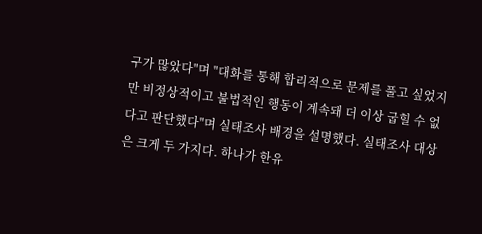구가 많았다"며 "대화를 통해 합리적으로 문제를 풀고 싶었지만 비정상적이고 불법적인 행동이 계속돼 더 이상 굽힐 수 없다고 판단했다"며 실태조사 배경을 설명했다. 실태조사 대상은 크게 두 가지다. 하나가 한유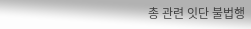총 관련 잇단 불법행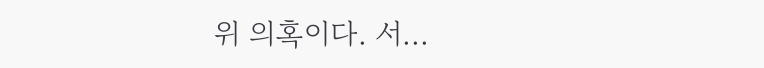위 의혹이다. 서...